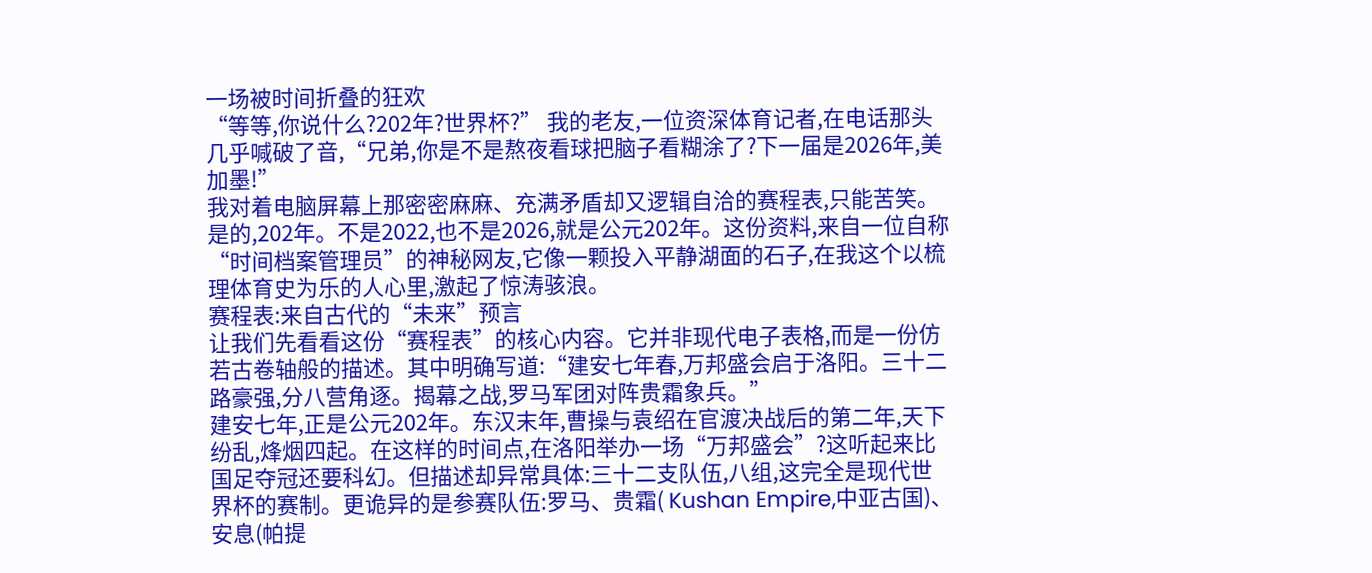一场被时间折叠的狂欢
“等等,你说什么?202年?世界杯?” 我的老友,一位资深体育记者,在电话那头几乎喊破了音,“兄弟,你是不是熬夜看球把脑子看糊涂了?下一届是2026年,美加墨!”
我对着电脑屏幕上那密密麻麻、充满矛盾却又逻辑自洽的赛程表,只能苦笑。是的,202年。不是2022,也不是2026,就是公元202年。这份资料,来自一位自称“时间档案管理员”的神秘网友,它像一颗投入平静湖面的石子,在我这个以梳理体育史为乐的人心里,激起了惊涛骇浪。
赛程表:来自古代的“未来”预言
让我们先看看这份“赛程表”的核心内容。它并非现代电子表格,而是一份仿若古卷轴般的描述。其中明确写道:“建安七年春,万邦盛会启于洛阳。三十二路豪强,分八营角逐。揭幕之战,罗马军团对阵贵霜象兵。”
建安七年,正是公元202年。东汉末年,曹操与袁绍在官渡决战后的第二年,天下纷乱,烽烟四起。在这样的时间点,在洛阳举办一场“万邦盛会”?这听起来比国足夺冠还要科幻。但描述却异常具体:三十二支队伍,八组,这完全是现代世界杯的赛制。更诡异的是参赛队伍:罗马、贵霜( Kushan Empire,中亚古国)、安息(帕提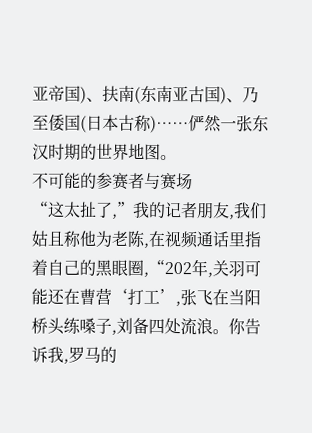亚帝国)、扶南(东南亚古国)、乃至倭国(日本古称)……俨然一张东汉时期的世界地图。
不可能的参赛者与赛场
“这太扯了,”我的记者朋友,我们姑且称他为老陈,在视频通话里指着自己的黑眼圈,“202年,关羽可能还在曹营‘打工’,张飞在当阳桥头练嗓子,刘备四处流浪。你告诉我,罗马的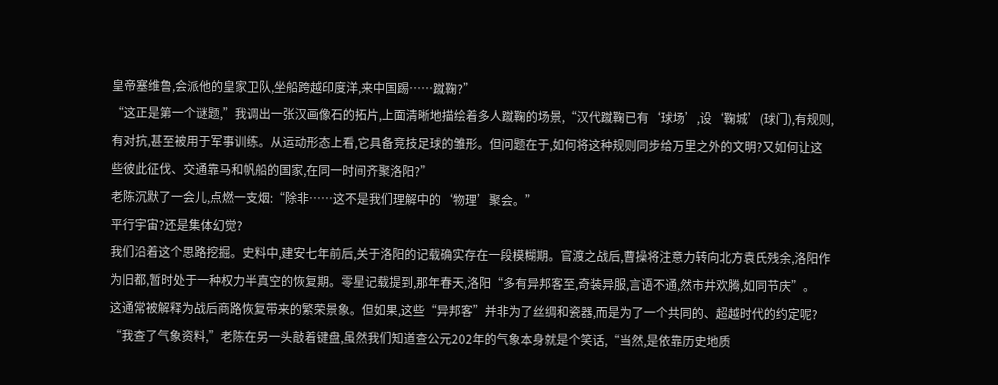皇帝塞维鲁,会派他的皇家卫队,坐船跨越印度洋,来中国踢……蹴鞠?”
“这正是第一个谜题,”我调出一张汉画像石的拓片,上面清晰地描绘着多人蹴鞠的场景,“汉代蹴鞠已有‘球场’,设‘鞠城’(球门),有规则,有对抗,甚至被用于军事训练。从运动形态上看,它具备竞技足球的雏形。但问题在于,如何将这种规则同步给万里之外的文明?又如何让这些彼此征伐、交通靠马和帆船的国家,在同一时间齐聚洛阳?”
老陈沉默了一会儿,点燃一支烟:“除非……这不是我们理解中的‘物理’聚会。”
平行宇宙?还是集体幻觉?
我们沿着这个思路挖掘。史料中,建安七年前后,关于洛阳的记载确实存在一段模糊期。官渡之战后,曹操将注意力转向北方袁氏残余,洛阳作为旧都,暂时处于一种权力半真空的恢复期。零星记载提到,那年春天,洛阳“多有异邦客至,奇装异服,言语不通,然市井欢腾,如同节庆”。
这通常被解释为战后商路恢复带来的繁荣景象。但如果,这些“异邦客”并非为了丝绸和瓷器,而是为了一个共同的、超越时代的约定呢?
“我查了气象资料,”老陈在另一头敲着键盘,虽然我们知道查公元202年的气象本身就是个笑话,“当然,是依靠历史地质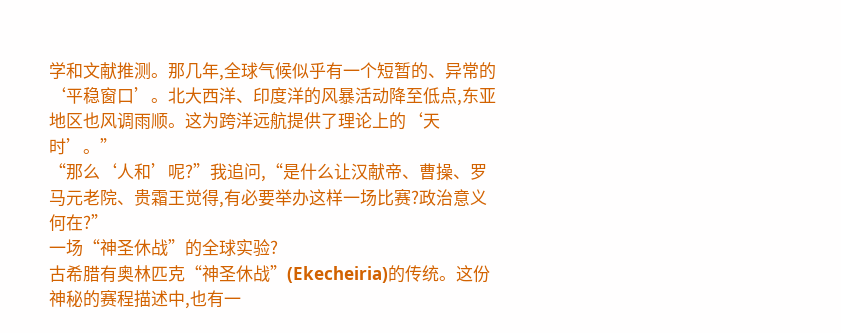学和文献推测。那几年,全球气候似乎有一个短暂的、异常的‘平稳窗口’。北大西洋、印度洋的风暴活动降至低点,东亚地区也风调雨顺。这为跨洋远航提供了理论上的‘天时’。”
“那么‘人和’呢?”我追问,“是什么让汉献帝、曹操、罗马元老院、贵霜王觉得,有必要举办这样一场比赛?政治意义何在?”
一场“神圣休战”的全球实验?
古希腊有奥林匹克“神圣休战”(Ekecheiria)的传统。这份神秘的赛程描述中,也有一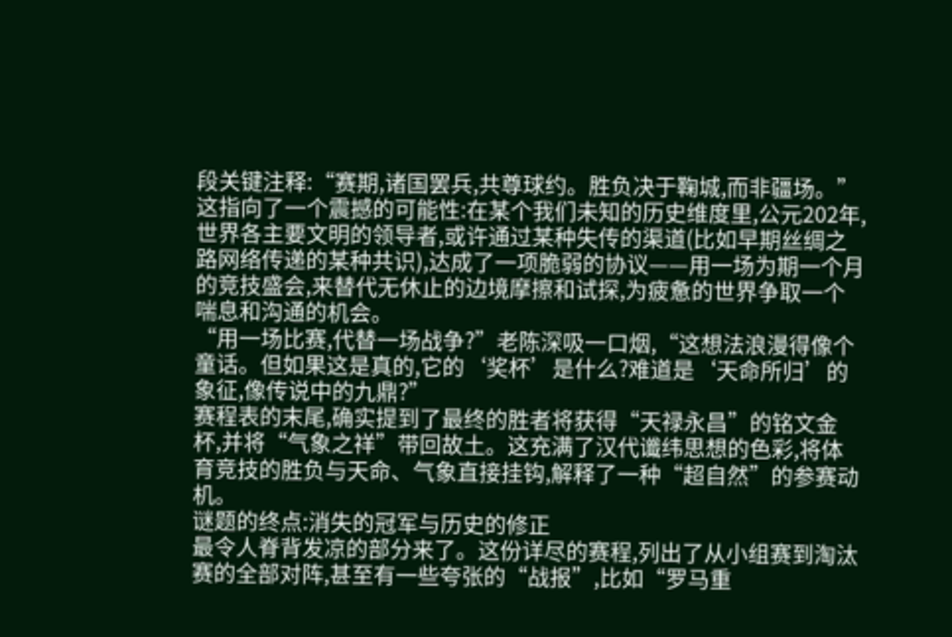段关键注释:“赛期,诸国罢兵,共尊球约。胜负决于鞠城,而非疆场。”
这指向了一个震撼的可能性:在某个我们未知的历史维度里,公元202年,世界各主要文明的领导者,或许通过某种失传的渠道(比如早期丝绸之路网络传递的某种共识),达成了一项脆弱的协议——用一场为期一个月的竞技盛会,来替代无休止的边境摩擦和试探,为疲惫的世界争取一个喘息和沟通的机会。
“用一场比赛,代替一场战争?”老陈深吸一口烟,“这想法浪漫得像个童话。但如果这是真的,它的‘奖杯’是什么?难道是‘天命所归’的象征,像传说中的九鼎?”
赛程表的末尾,确实提到了最终的胜者将获得“天禄永昌”的铭文金杯,并将“气象之祥”带回故土。这充满了汉代谶纬思想的色彩,将体育竞技的胜负与天命、气象直接挂钩,解释了一种“超自然”的参赛动机。
谜题的终点:消失的冠军与历史的修正
最令人脊背发凉的部分来了。这份详尽的赛程,列出了从小组赛到淘汰赛的全部对阵,甚至有一些夸张的“战报”,比如“罗马重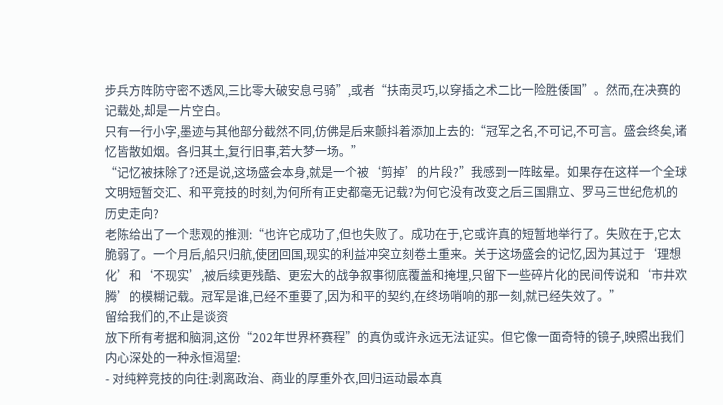步兵方阵防守密不透风,三比零大破安息弓骑”,或者“扶南灵巧,以穿插之术二比一险胜倭国”。然而,在决赛的记载处,却是一片空白。
只有一行小字,墨迹与其他部分截然不同,仿佛是后来颤抖着添加上去的:“冠军之名,不可记,不可言。盛会终矣,诸忆皆散如烟。各归其土,复行旧事,若大梦一场。”
“记忆被抹除了?还是说,这场盛会本身,就是一个被‘剪掉’的片段?”我感到一阵眩晕。如果存在这样一个全球文明短暂交汇、和平竞技的时刻,为何所有正史都毫无记载?为何它没有改变之后三国鼎立、罗马三世纪危机的历史走向?
老陈给出了一个悲观的推测:“也许它成功了,但也失败了。成功在于,它或许真的短暂地举行了。失败在于,它太脆弱了。一个月后,船只归航,使团回国,现实的利益冲突立刻卷土重来。关于这场盛会的记忆,因为其过于‘理想化’和‘不现实’,被后续更残酷、更宏大的战争叙事彻底覆盖和掩埋,只留下一些碎片化的民间传说和‘市井欢腾’的模糊记载。冠军是谁,已经不重要了,因为和平的契约,在终场哨响的那一刻,就已经失效了。”
留给我们的,不止是谈资
放下所有考据和脑洞,这份“202年世界杯赛程”的真伪或许永远无法证实。但它像一面奇特的镜子,映照出我们内心深处的一种永恒渴望:
- 对纯粹竞技的向往:剥离政治、商业的厚重外衣,回归运动最本真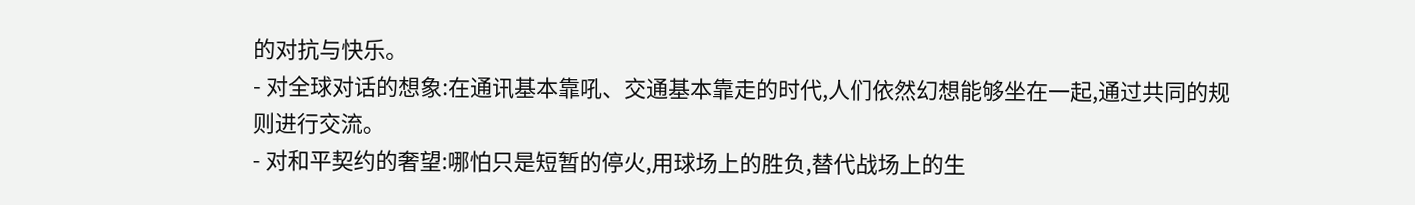的对抗与快乐。
- 对全球对话的想象:在通讯基本靠吼、交通基本靠走的时代,人们依然幻想能够坐在一起,通过共同的规则进行交流。
- 对和平契约的奢望:哪怕只是短暂的停火,用球场上的胜负,替代战场上的生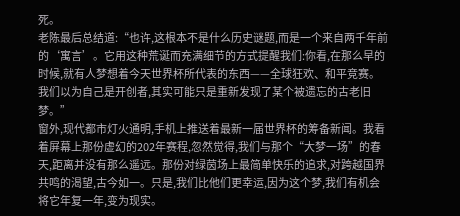死。
老陈最后总结道:“也许,这根本不是什么历史谜题,而是一个来自两千年前的‘寓言’。它用这种荒诞而充满细节的方式提醒我们:你看,在那么早的时候,就有人梦想着今天世界杯所代表的东西——全球狂欢、和平竞赛。我们以为自己是开创者,其实可能只是重新发现了某个被遗忘的古老旧梦。”
窗外,现代都市灯火通明,手机上推送着最新一届世界杯的筹备新闻。我看着屏幕上那份虚幻的202年赛程,忽然觉得,我们与那个“大梦一场”的春天,距离并没有那么遥远。那份对绿茵场上最简单快乐的追求,对跨越国界共鸣的渴望,古今如一。只是,我们比他们更幸运,因为这个梦,我们有机会将它年复一年,变为现实。